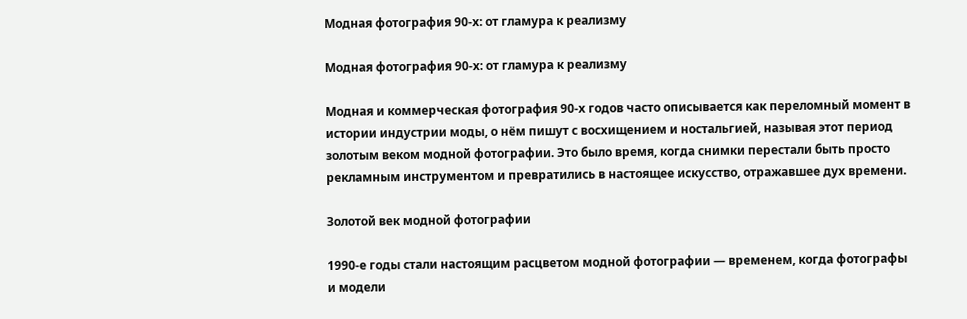Модная фотография 90-х: от гламура к реализму

Модная фотография 90-х: от гламура к реализму

Модная и коммерческая фотография 90-х годов часто описывается как переломный момент в истории индустрии моды, о нём пишут с восхищением и ностальгией, называя этот период золотым веком модной фотографии. Это было время, когда снимки перестали быть просто рекламным инструментом и превратились в настоящее искусство, отражавшее дух времени.

Золотой век модной фотографии

1990-е годы стали настоящим расцветом модной фотографии — временем, когда фотографы и модели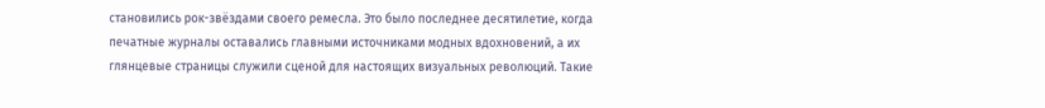становились рок-звёздами своего ремесла. Это было последнее десятилетие, когда печатные журналы оставались главными источниками модных вдохновений, а их глянцевые страницы служили сценой для настоящих визуальных революций. Такие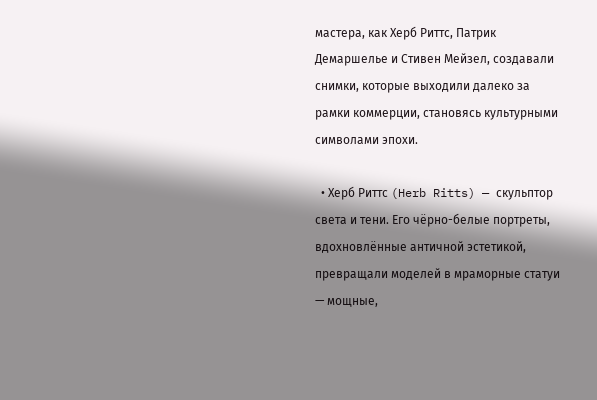мастера, как Херб Риттс, Патрик Демаршелье и Стивен Мейзел, создавали снимки, которые выходили далеко за рамки коммерции, становясь культурными символами эпохи.

  • Херб Риттс (Herb Ritts) — скульптор света и тени. Его чёрно-белые портреты, вдохновлённые античной эстетикой, превращали моделей в мраморные статуи — мощные,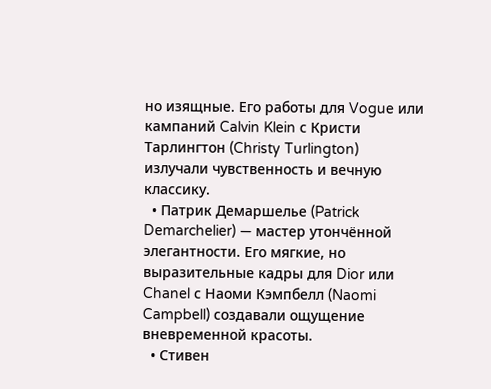но изящные. Его работы для Vogue или кампаний Calvin Klein с Кристи Тарлингтон (Christy Turlington) излучали чувственность и вечную классику.
  • Патрик Демаршелье (Patrick Demarchelier) — мастер утончённой элегантности. Его мягкие, но выразительные кадры для Dior или Chanel с Наоми Кэмпбелл (Naomi Campbell) создавали ощущение вневременной красоты.
  • Стивен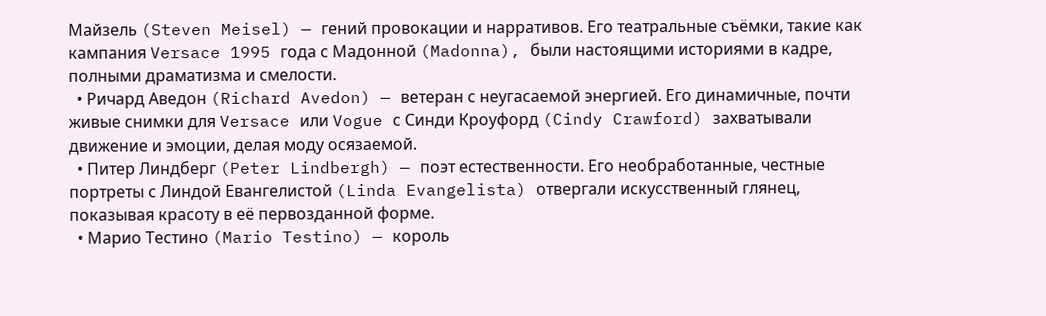Майзель (Steven Meisel) — гений провокации и нарративов. Его театральные съёмки, такие как кампания Versace 1995 года с Мадонной (Madonna), были настоящими историями в кадре, полными драматизма и смелости.
  • Ричард Аведон (Richard Avedon) — ветеран с неугасаемой энергией. Его динамичные, почти живые снимки для Versace или Vogue с Синди Кроуфорд (Cindy Crawford) захватывали движение и эмоции, делая моду осязаемой.
  • Питер Линдберг (Peter Lindbergh) — поэт естественности. Его необработанные, честные портреты с Линдой Евангелистой (Linda Evangelista) отвергали искусственный глянец, показывая красоту в её первозданной форме.
  • Марио Тестино (Mario Testino) — король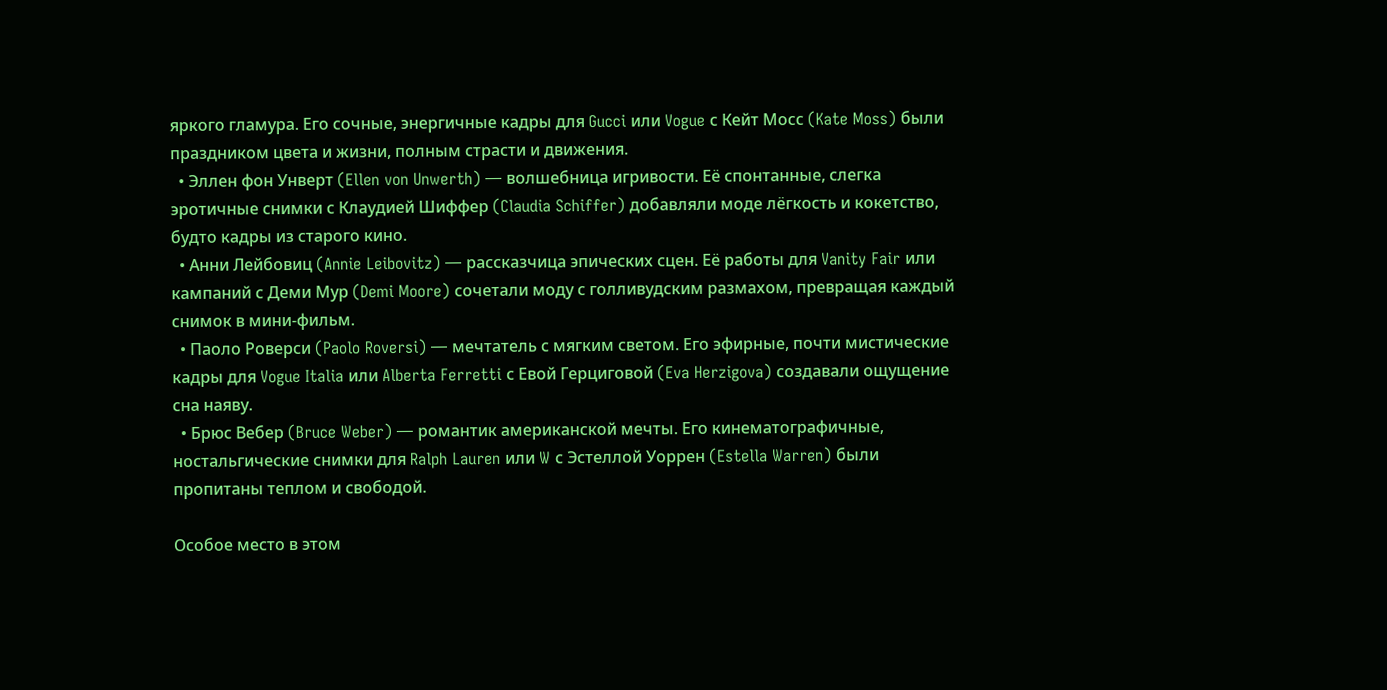яркого гламура. Его сочные, энергичные кадры для Gucci или Vogue с Кейт Мосс (Kate Moss) были праздником цвета и жизни, полным страсти и движения.
  • Эллен фон Унверт (Ellen von Unwerth) — волшебница игривости. Её спонтанные, слегка эротичные снимки с Клаудией Шиффер (Claudia Schiffer) добавляли моде лёгкость и кокетство, будто кадры из старого кино.
  • Анни Лейбовиц (Annie Leibovitz) — рассказчица эпических сцен. Её работы для Vanity Fair или кампаний с Деми Мур (Demi Moore) сочетали моду с голливудским размахом, превращая каждый снимок в мини-фильм.
  • Паоло Роверси (Paolo Roversi) — мечтатель с мягким светом. Его эфирные, почти мистические кадры для Vogue Italia или Alberta Ferretti с Евой Герциговой (Eva Herzigova) создавали ощущение сна наяву.
  • Брюс Вебер (Bruce Weber) — романтик американской мечты. Его кинематографичные, ностальгические снимки для Ralph Lauren или W с Эстеллой Уоррен (Estella Warren) были пропитаны теплом и свободой.

Особое место в этом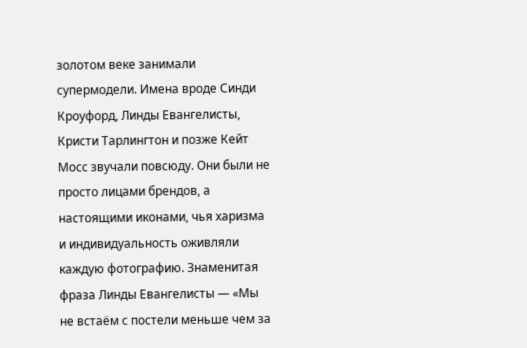золотом веке занимали супермодели. Имена вроде Синди Кроуфорд, Линды Евангелисты, Кристи Тарлингтон и позже Кейт Мосс звучали повсюду. Они были не просто лицами брендов, а настоящими иконами, чья харизма и индивидуальность оживляли каждую фотографию. Знаменитая фраза Линды Евангелисты — «Мы не встаём с постели меньше чем за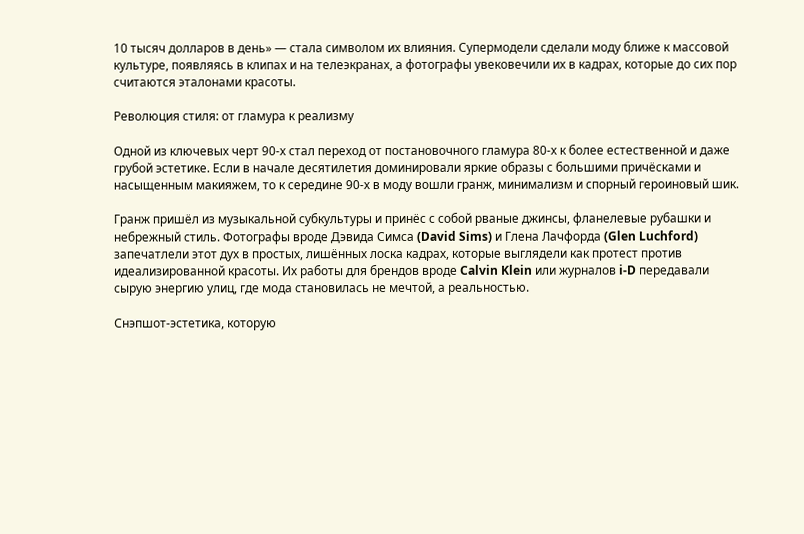10 тысяч долларов в день» — стала символом их влияния. Супермодели сделали моду ближе к массовой культуре, появляясь в клипах и на телеэкранах, а фотографы увековечили их в кадрах, которые до сих пор считаются эталонами красоты.

Революция стиля: от гламура к реализму

Одной из ключевых черт 90-х стал переход от постановочного гламура 80-х к более естественной и даже грубой эстетике. Если в начале десятилетия доминировали яркие образы с большими причёсками и насыщенным макияжем, то к середине 90-х в моду вошли гранж, минимализм и спорный героиновый шик.

Гранж пришёл из музыкальной субкультуры и принёс с собой рваные джинсы, фланелевые рубашки и небрежный стиль. Фотографы вроде Дэвида Симса (David Sims) и Глена Лачфорда (Glen Luchford) запечатлели этот дух в простых, лишённых лоска кадрах, которые выглядели как протест против идеализированной красоты. Их работы для брендов вроде Calvin Klein или журналов i-D передавали сырую энергию улиц, где мода становилась не мечтой, а реальностью.

Снэпшот-эстетика, которую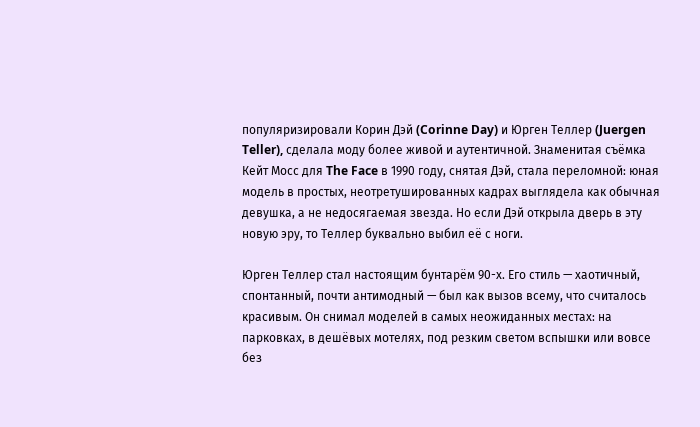популяризировали Корин Дэй (Corinne Day) и Юрген Теллер (Juergen Teller), сделала моду более живой и аутентичной. Знаменитая съёмка Кейт Мосс для The Face в 1990 году, снятая Дэй, стала переломной: юная модель в простых, неотретушированных кадрах выглядела как обычная девушка, а не недосягаемая звезда. Но если Дэй открыла дверь в эту новую эру, то Теллер буквально выбил её с ноги.

Юрген Теллер стал настоящим бунтарём 90-х. Его стиль — хаотичный, спонтанный, почти антимодный — был как вызов всему, что считалось красивым. Он снимал моделей в самых неожиданных местах: на парковках, в дешёвых мотелях, под резким светом вспышки или вовсе без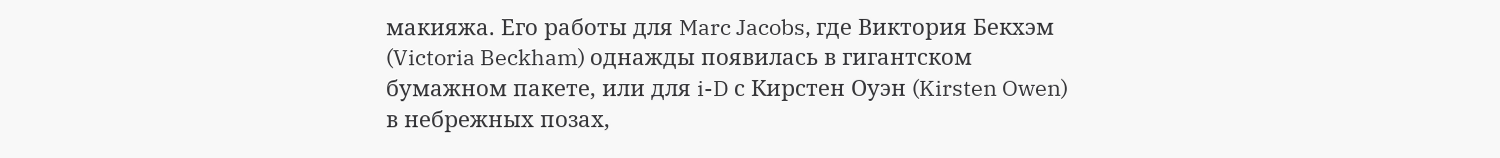макияжа. Его работы для Marc Jacobs, где Виктория Бекхэм (Victoria Beckham) однажды появилась в гигантском бумажном пакете, или для i-D с Кирстен Оуэн (Kirsten Owen) в небрежных позах,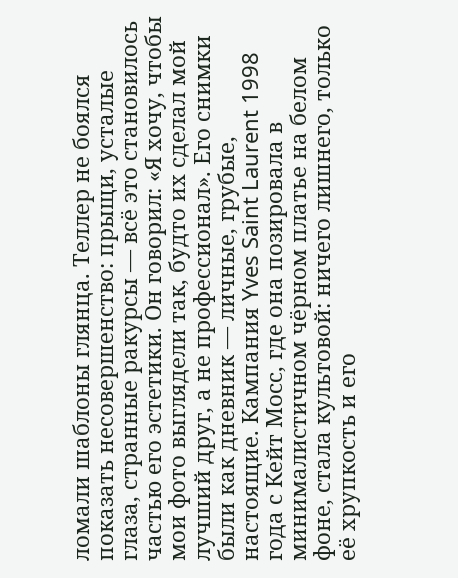ломали шаблоны глянца. Теллер не боялся показать несовершенство: прыщи, усталые глаза, странные ракурсы — всё это становилось частью его эстетики. Он говорил: «Я хочу, чтобы мои фото выглядели так, будто их сделал мой лучший друг, а не профессионал». Его снимки были как дневник — личные, грубые, настоящие. Кампания Yves Saint Laurent 1998 года с Кейт Мосс, где она позировала в минималистичном чёрном платье на белом фоне, стала культовой: ничего лишнего, только её хрупкость и его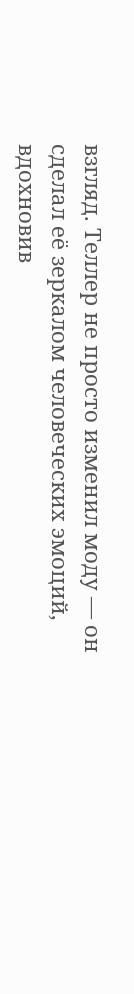взгляд. Теллер не просто изменил моду — он сделал её зеркалом человеческих эмоций, вдохновив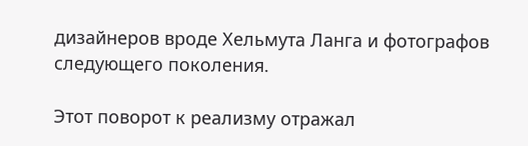дизайнеров вроде Хельмута Ланга и фотографов следующего поколения.

Этот поворот к реализму отражал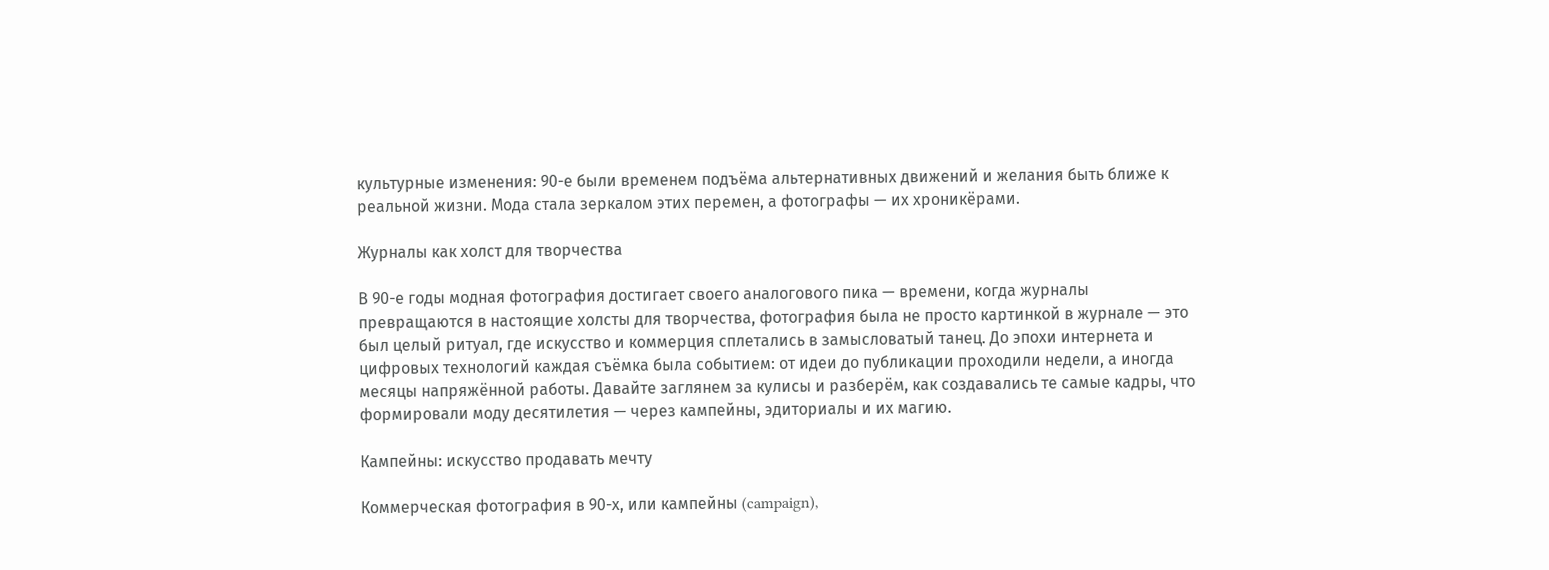культурные изменения: 90-е были временем подъёма альтернативных движений и желания быть ближе к реальной жизни. Мода стала зеркалом этих перемен, а фотографы — их хроникёрами.

Журналы как холст для творчества

В 90-е годы модная фотография достигает своего аналогового пика — времени, когда журналы превращаются в настоящие холсты для творчества, фотография была не просто картинкой в журнале — это был целый ритуал, где искусство и коммерция сплетались в замысловатый танец. До эпохи интернета и цифровых технологий каждая съёмка была событием: от идеи до публикации проходили недели, а иногда месяцы напряжённой работы. Давайте заглянем за кулисы и разберём, как создавались те самые кадры, что формировали моду десятилетия — через кампейны, эдиториалы и их магию.

Кампейны: искусство продавать мечту

Коммерческая фотография в 90-х, или кампейны (campaign),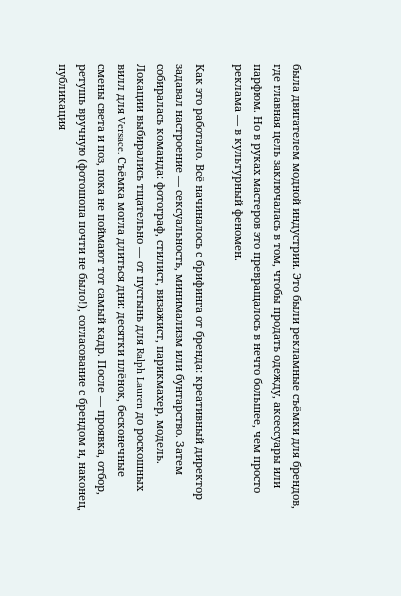была двигателем модной индустрии. Это были рекламные съёмки для брендов, где главная цель заключалась в том, чтобы продать одежду, аксессуары или парфюм. Но в руках мастеров это превращалось в нечто большее, чем просто реклама — в культурный феномен.

Как это работало. Всё начиналось с брифинга от бренда: креативный директор задавал настроение — сексуальность, минимализм или бунтарство. Затем собиралась команда: фотограф, стилист, визажист, парикмахер, модель. Локации выбирались тщательно — от пустынь для Ralph Lauren до роскошных вилл для Versace. Съёмка могла длиться дни: десятки плёнок, бесконечные смены света и поз, пока не поймают тот самый кадр. После — проявка, отбор, ретушь вручную (фотошопа почти не было!), согласование с брендом и, наконец, публикация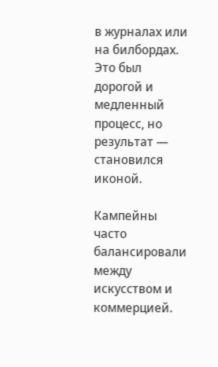в журналах или на билбордах. Это был дорогой и медленный процесс, но результат — становился иконой.

Кампейны часто балансировали между искусством и коммерцией.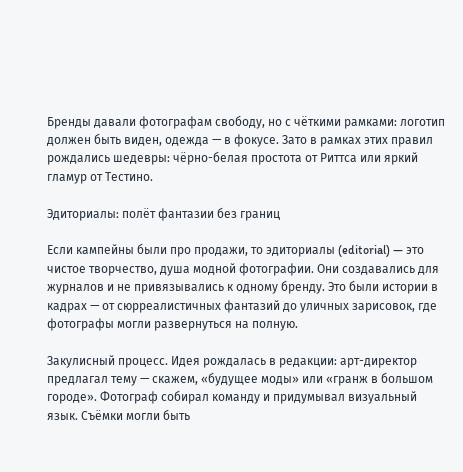Бренды давали фотографам свободу, но с чёткими рамками: логотип должен быть виден, одежда — в фокусе. Зато в рамках этих правил рождались шедевры: чёрно-белая простота от Риттса или яркий гламур от Тестино.

Эдиториалы: полёт фантазии без границ

Если кампейны были про продажи, то эдиториалы (editorial) — это чистое творчество, душа модной фотографии. Они создавались для журналов и не привязывались к одному бренду. Это были истории в кадрах — от сюрреалистичных фантазий до уличных зарисовок, где фотографы могли развернуться на полную.

Закулисный процесс. Идея рождалась в редакции: арт-директор предлагал тему — скажем, «будущее моды» или «гранж в большом городе». Фотограф собирал команду и придумывал визуальный язык. Съёмки могли быть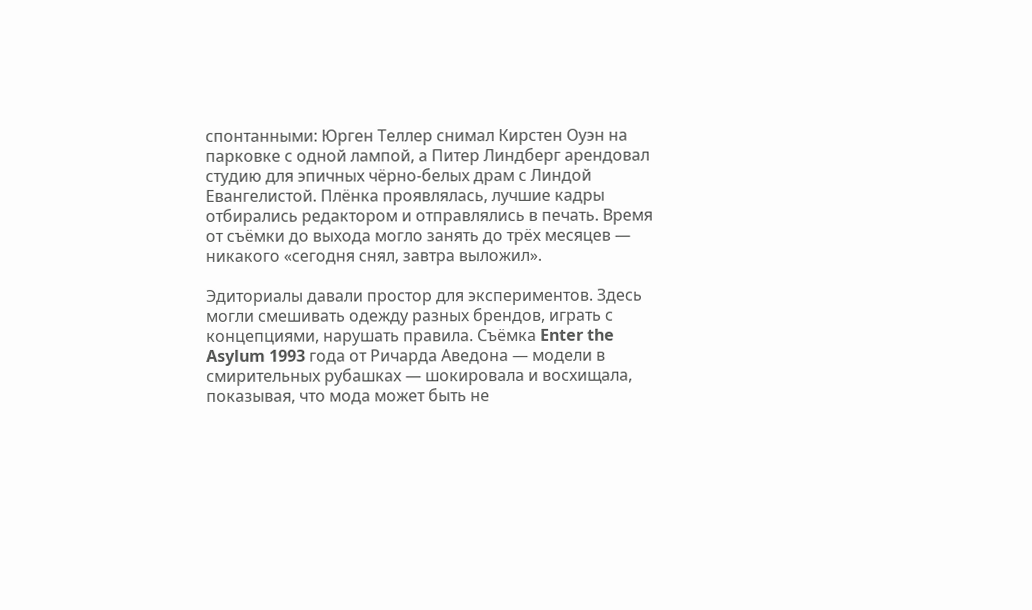спонтанными: Юрген Теллер снимал Кирстен Оуэн на парковке с одной лампой, а Питер Линдберг арендовал студию для эпичных чёрно-белых драм с Линдой Евангелистой. Плёнка проявлялась, лучшие кадры отбирались редактором и отправлялись в печать. Время от съёмки до выхода могло занять до трёх месяцев — никакого «сегодня снял, завтра выложил».

Эдиториалы давали простор для экспериментов. Здесь могли смешивать одежду разных брендов, играть с концепциями, нарушать правила. Съёмка Enter the Asylum 1993 года от Ричарда Аведона — модели в смирительных рубашках — шокировала и восхищала, показывая, что мода может быть не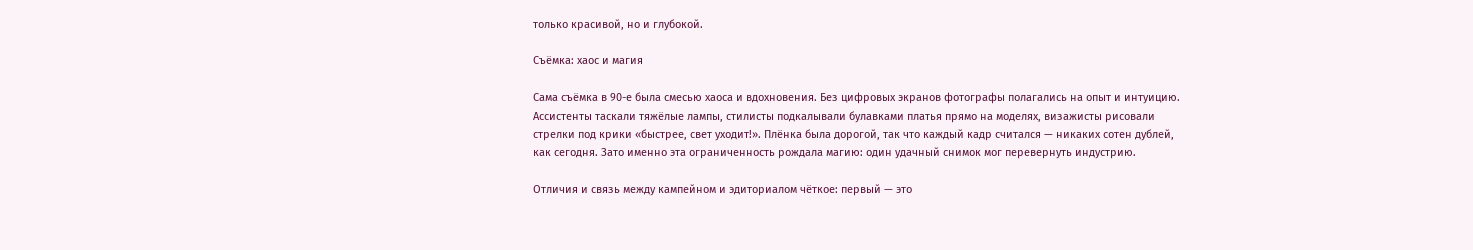только красивой, но и глубокой.

Съёмка: хаос и магия

Сама съёмка в 90-е была смесью хаоса и вдохновения. Без цифровых экранов фотографы полагались на опыт и интуицию. Ассистенты таскали тяжёлые лампы, стилисты подкалывали булавками платья прямо на моделях, визажисты рисовали стрелки под крики «быстрее, свет уходит!». Плёнка была дорогой, так что каждый кадр считался — никаких сотен дублей, как сегодня. Зато именно эта ограниченность рождала магию: один удачный снимок мог перевернуть индустрию.

Отличия и связь между кампейном и эдиториалом чёткое: первый — это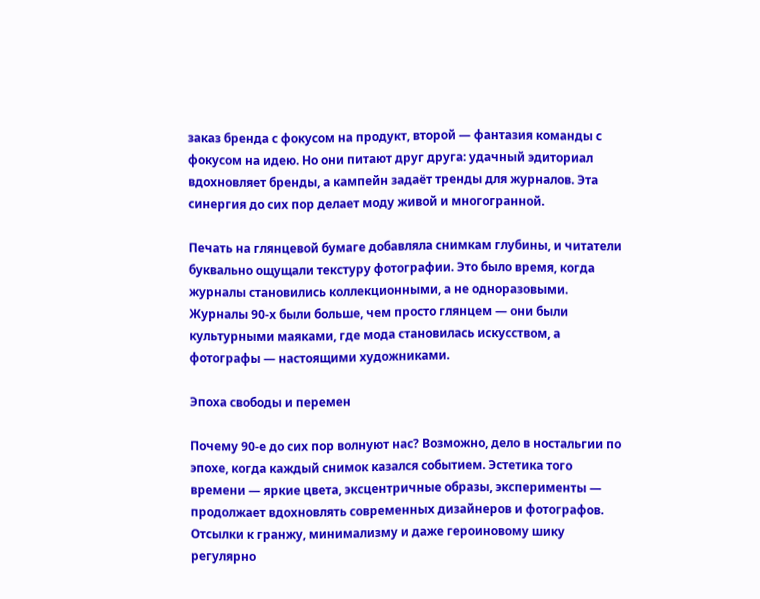заказ бренда с фокусом на продукт, второй — фантазия команды с фокусом на идею. Но они питают друг друга: удачный эдиториал вдохновляет бренды, а кампейн задаёт тренды для журналов. Эта синергия до сих пор делает моду живой и многогранной.

Печать на глянцевой бумаге добавляла снимкам глубины, и читатели буквально ощущали текстуру фотографии. Это было время, когда журналы становились коллекционными, а не одноразовыми. Журналы 90-х были больше, чем просто глянцем — они были культурными маяками, где мода становилась искусством, а фотографы — настоящими художниками.

Эпоха свободы и перемен

Почему 90-е до сих пор волнуют нас? Возможно, дело в ностальгии по эпохе, когда каждый снимок казался событием. Эстетика того времени — яркие цвета, эксцентричные образы, эксперименты — продолжает вдохновлять современных дизайнеров и фотографов. Отсылки к гранжу, минимализму и даже героиновому шику регулярно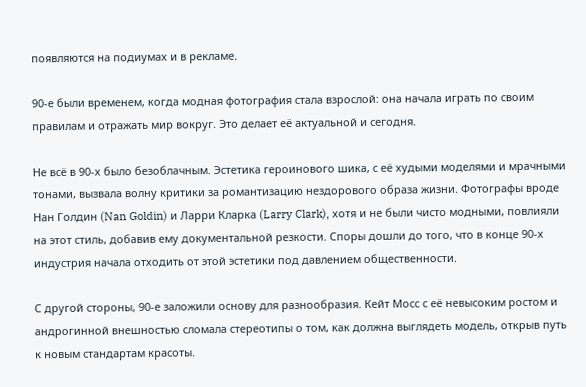появляются на подиумах и в рекламе.

90-е были временем, когда модная фотография стала взрослой: она начала играть по своим правилам и отражать мир вокруг. Это делает её актуальной и сегодня.

Не всё в 90-х было безоблачным. Эстетика героинового шика, с её худыми моделями и мрачными тонами, вызвала волну критики за романтизацию нездорового образа жизни. Фотографы вроде Нан Голдин (Nan Goldin) и Ларри Кларка (Larry Clark), хотя и не были чисто модными, повлияли на этот стиль, добавив ему документальной резкости. Споры дошли до того, что в конце 90-х индустрия начала отходить от этой эстетики под давлением общественности.

С другой стороны, 90-е заложили основу для разнообразия. Кейт Мосс с её невысоким ростом и андрогинной внешностью сломала стереотипы о том, как должна выглядеть модель, открыв путь к новым стандартам красоты.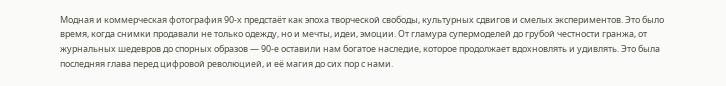Модная и коммерческая фотография 90-х предстаёт как эпоха творческой свободы, культурных сдвигов и смелых экспериментов. Это было время, когда снимки продавали не только одежду, но и мечты, идеи, эмоции. От гламура супермоделей до грубой честности гранжа, от журнальных шедевров до спорных образов — 90-е оставили нам богатое наследие, которое продолжает вдохновлять и удивлять. Это была последняя глава перед цифровой революцией, и её магия до сих пор с нами.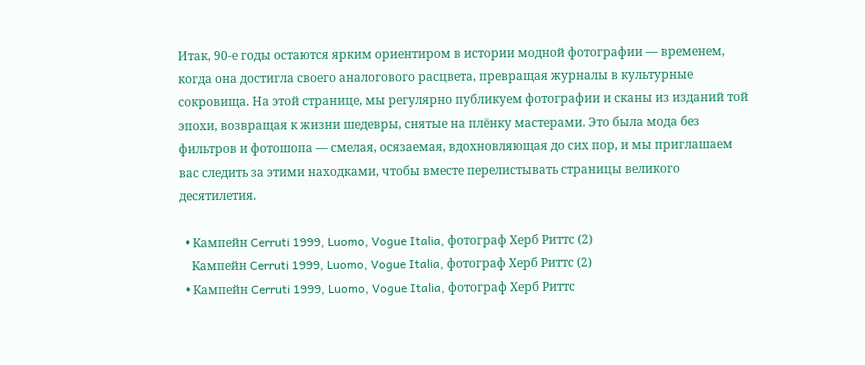Итак, 90-е годы остаются ярким ориентиром в истории модной фотографии — временем, когда она достигла своего аналогового расцвета, превращая журналы в культурные сокровища. На этой странице, мы регулярно публикуем фотографии и сканы из изданий той эпохи, возвращая к жизни шедевры, снятые на плёнку мастерами. Это была мода без фильтров и фотошопа — смелая, осязаемая, вдохновляющая до сих пор, и мы приглашаем вас следить за этими находками, чтобы вместе перелистывать страницы великого десятилетия.

  • Кампейн Cerruti 1999, Luomo, Vogue Italia, фотограф Херб Риттс (2)
    Кампейн Cerruti 1999, Luomo, Vogue Italia, фотограф Херб Риттс (2)
  • Кампейн Cerruti 1999, Luomo, Vogue Italia, фотограф Херб Риттс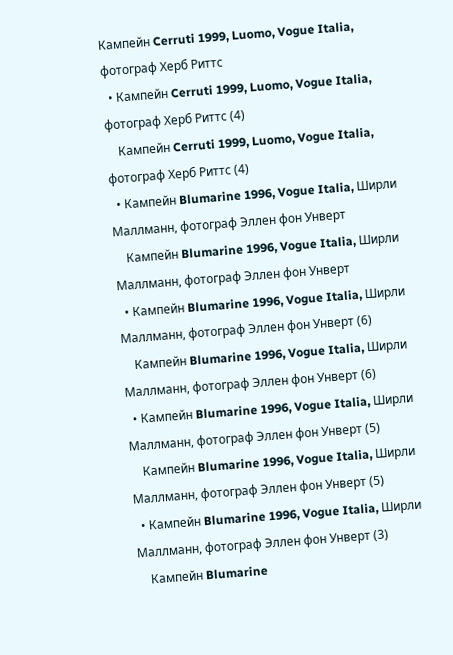Кампейн Cerruti 1999, Luomo, Vogue Italia, фотограф Херб Риттс
  • Кампейн Cerruti 1999, Luomo, Vogue Italia, фотограф Херб Риттс (4)
    Кампейн Cerruti 1999, Luomo, Vogue Italia, фотограф Херб Риттс (4)
  • Кампейн Blumarine 1996, Vogue Italia, Ширли Маллманн, фотограф Эллен фон Унверт
    Кампейн Blumarine 1996, Vogue Italia, Ширли Маллманн, фотограф Эллен фон Унверт
  • Кампейн Blumarine 1996, Vogue Italia, Ширли Маллманн, фотограф Эллен фон Унверт (6)
    Кампейн Blumarine 1996, Vogue Italia, Ширли Маллманн, фотограф Эллен фон Унверт (6)
  • Кампейн Blumarine 1996, Vogue Italia, Ширли Маллманн, фотограф Эллен фон Унверт (5)
    Кампейн Blumarine 1996, Vogue Italia, Ширли Маллманн, фотограф Эллен фон Унверт (5)
  • Кампейн Blumarine 1996, Vogue Italia, Ширли Маллманн, фотограф Эллен фон Унверт (3)
    Кампейн Blumarine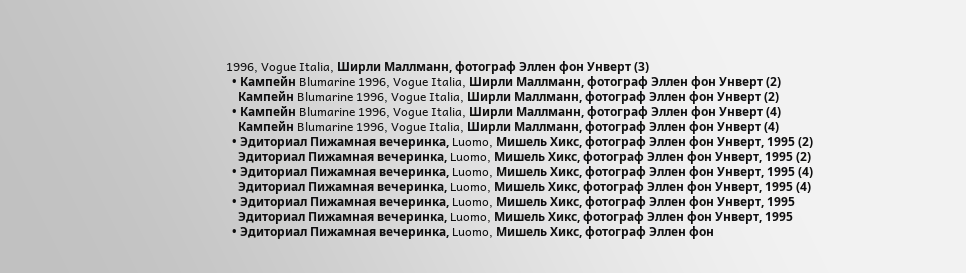1996, Vogue Italia, Ширли Маллманн, фотограф Эллен фон Унверт (3)
  • Кампейн Blumarine 1996, Vogue Italia, Ширли Маллманн, фотограф Эллен фон Унверт (2)
    Кампейн Blumarine 1996, Vogue Italia, Ширли Маллманн, фотограф Эллен фон Унверт (2)
  • Кампейн Blumarine 1996, Vogue Italia, Ширли Маллманн, фотограф Эллен фон Унверт (4)
    Кампейн Blumarine 1996, Vogue Italia, Ширли Маллманн, фотограф Эллен фон Унверт (4)
  • Эдиториал Пижамная вечеринка, Luomo, Мишель Хикс, фотограф Эллен фон Унверт, 1995 (2)
    Эдиториал Пижамная вечеринка, Luomo, Мишель Хикс, фотограф Эллен фон Унверт, 1995 (2)
  • Эдиториал Пижамная вечеринка, Luomo, Мишель Хикс, фотограф Эллен фон Унверт, 1995 (4)
    Эдиториал Пижамная вечеринка, Luomo, Мишель Хикс, фотограф Эллен фон Унверт, 1995 (4)
  • Эдиториал Пижамная вечеринка, Luomo, Мишель Хикс, фотограф Эллен фон Унверт, 1995
    Эдиториал Пижамная вечеринка, Luomo, Мишель Хикс, фотограф Эллен фон Унверт, 1995
  • Эдиториал Пижамная вечеринка, Luomo, Мишель Хикс, фотограф Эллен фон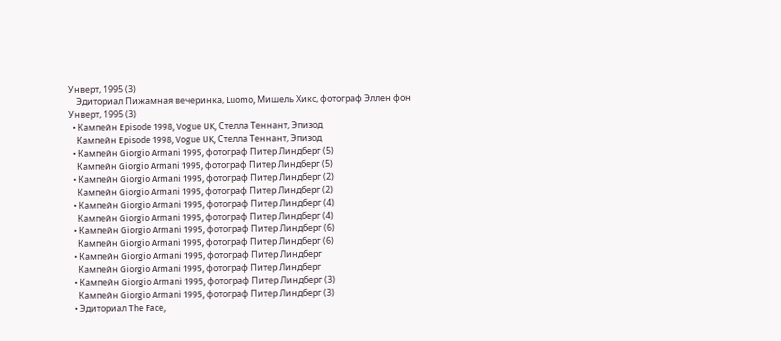Унверт, 1995 (3)
    Эдиториал Пижамная вечеринка, Luomo, Мишель Хикс, фотограф Эллен фон Унверт, 1995 (3)
  • Кампейн Episode 1998, Vogue UK, Стелла Теннант, Эпизод
    Кампейн Episode 1998, Vogue UK, Стелла Теннант, Эпизод
  • Кампейн Giorgio Armani 1995, фотограф Питер Линдберг (5)
    Кампейн Giorgio Armani 1995, фотограф Питер Линдберг (5)
  • Кампейн Giorgio Armani 1995, фотограф Питер Линдберг (2)
    Кампейн Giorgio Armani 1995, фотограф Питер Линдберг (2)
  • Кампейн Giorgio Armani 1995, фотограф Питер Линдберг (4)
    Кампейн Giorgio Armani 1995, фотограф Питер Линдберг (4)
  • Кампейн Giorgio Armani 1995, фотограф Питер Линдберг (6)
    Кампейн Giorgio Armani 1995, фотограф Питер Линдберг (6)
  • Кампейн Giorgio Armani 1995, фотограф Питер Линдберг
    Кампейн Giorgio Armani 1995, фотограф Питер Линдберг
  • Кампейн Giorgio Armani 1995, фотограф Питер Линдберг (3)
    Кампейн Giorgio Armani 1995, фотограф Питер Линдберг (3)
  • Эдиториал The Face,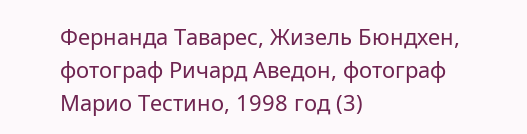Фернанда Таварес, Жизель Бюндхен, фотограф Ричард Аведон, фотограф Марио Тестино, 1998 год (3)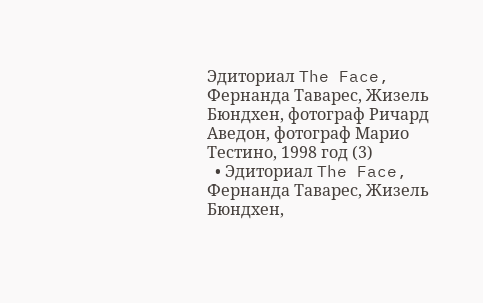Эдиториал The Face, Фернанда Таварес, Жизель Бюндхен, фотограф Ричард Аведон, фотограф Марио Тестино, 1998 год (3)
  • Эдиториал The Face, Фернанда Таварес, Жизель Бюндхен,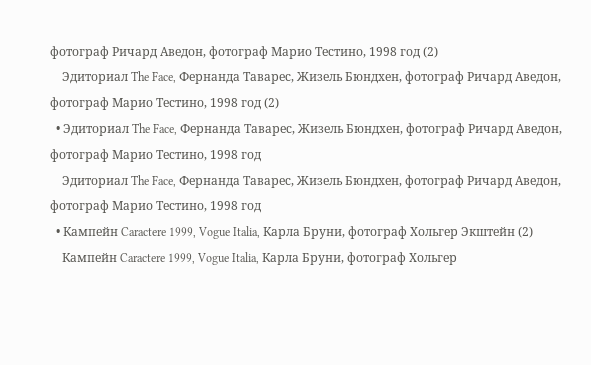фотограф Ричард Аведон, фотограф Марио Тестино, 1998 год (2)
    Эдиториал The Face, Фернанда Таварес, Жизель Бюндхен, фотограф Ричард Аведон, фотограф Марио Тестино, 1998 год (2)
  • Эдиториал The Face, Фернанда Таварес, Жизель Бюндхен, фотограф Ричард Аведон, фотограф Марио Тестино, 1998 год
    Эдиториал The Face, Фернанда Таварес, Жизель Бюндхен, фотограф Ричард Аведон, фотограф Марио Тестино, 1998 год
  • Кампейн Caractere 1999, Vogue Italia, Карла Бруни, фотограф Хольгер Экштейн (2)
    Кампейн Caractere 1999, Vogue Italia, Карла Бруни, фотограф Хольгер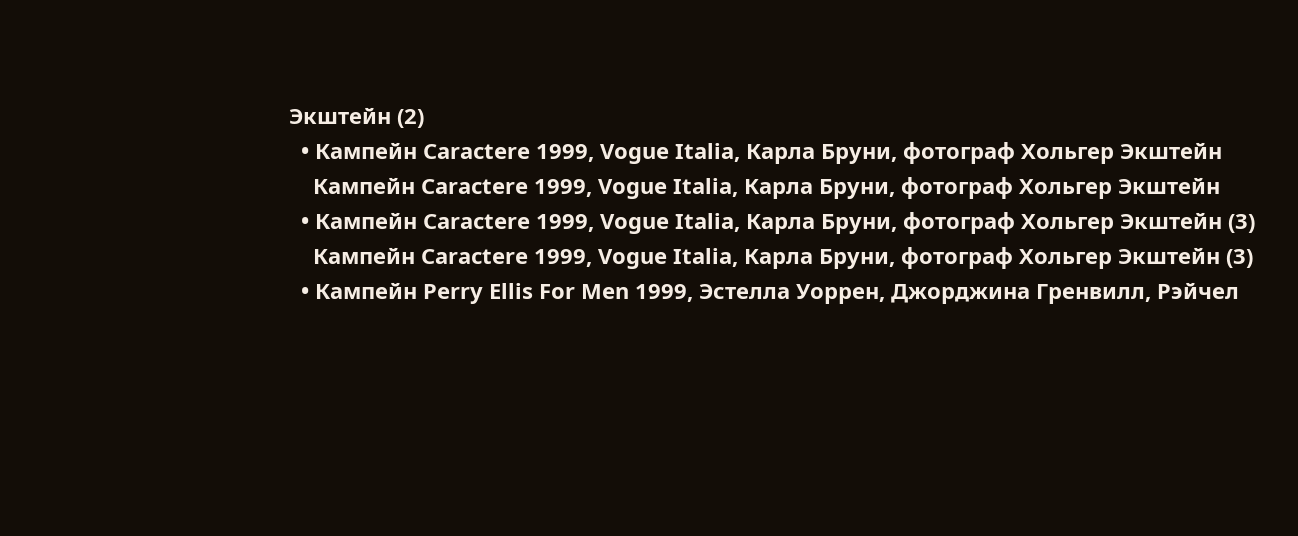Экштейн (2)
  • Кампейн Caractere 1999, Vogue Italia, Карла Бруни, фотограф Хольгер Экштейн
    Кампейн Caractere 1999, Vogue Italia, Карла Бруни, фотограф Хольгер Экштейн
  • Кампейн Caractere 1999, Vogue Italia, Карла Бруни, фотограф Хольгер Экштейн (3)
    Кампейн Caractere 1999, Vogue Italia, Карла Бруни, фотограф Хольгер Экштейн (3)
  • Кампейн Perry Ellis For Men 1999, Эстелла Уоррен, Джорджина Гренвилл, Рэйчел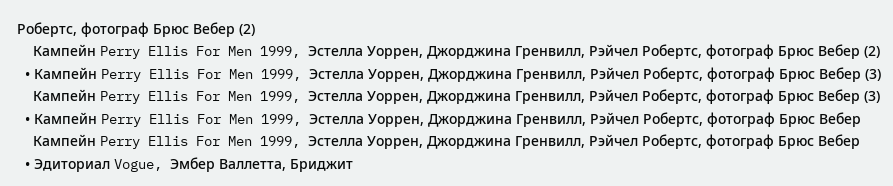Робертс, фотограф Брюс Вебер (2)
    Кампейн Perry Ellis For Men 1999, Эстелла Уоррен, Джорджина Гренвилл, Рэйчел Робертс, фотограф Брюс Вебер (2)
  • Кампейн Perry Ellis For Men 1999, Эстелла Уоррен, Джорджина Гренвилл, Рэйчел Робертс, фотограф Брюс Вебер (3)
    Кампейн Perry Ellis For Men 1999, Эстелла Уоррен, Джорджина Гренвилл, Рэйчел Робертс, фотограф Брюс Вебер (3)
  • Кампейн Perry Ellis For Men 1999, Эстелла Уоррен, Джорджина Гренвилл, Рэйчел Робертс, фотограф Брюс Вебер
    Кампейн Perry Ellis For Men 1999, Эстелла Уоррен, Джорджина Гренвилл, Рэйчел Робертс, фотограф Брюс Вебер
  • Эдиториал Vogue, Эмбер Валлетта, Бриджит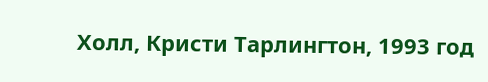Холл, Кристи Тарлингтон, 1993 год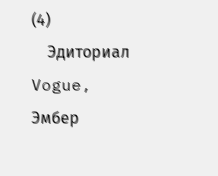(4)
    Эдиториал Vogue, Эмбер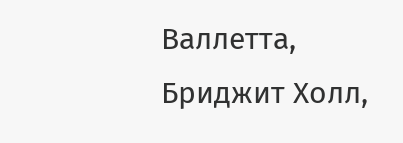Валлетта, Бриджит Холл,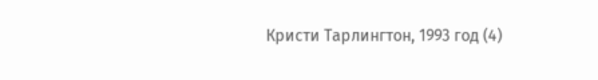Кристи Тарлингтон, 1993 год (4)